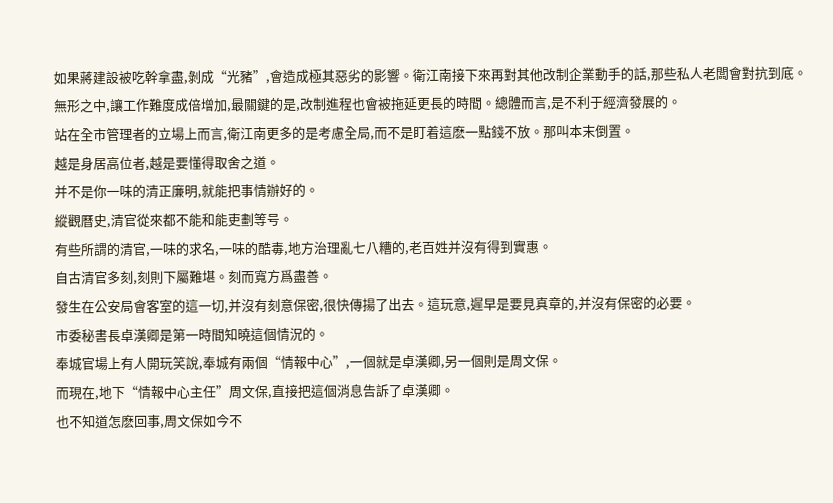如果蔣建設被吃幹拿盡,剝成“光豬”,會造成極其惡劣的影響。衛江南接下來再對其他改制企業動手的話,那些私人老闆會對抗到底。
無形之中,讓工作難度成倍增加,最關鍵的是,改制進程也會被拖延更長的時間。總體而言,是不利于經濟發展的。
站在全市管理者的立場上而言,衛江南更多的是考慮全局,而不是盯着這麽一點錢不放。那叫本末倒置。
越是身居高位者,越是要懂得取舍之道。
并不是你一味的清正廉明,就能把事情辦好的。
縱觀曆史,清官從來都不能和能吏劃等号。
有些所謂的清官,一味的求名,一味的酷毒,地方治理亂七八糟的,老百姓并沒有得到實惠。
自古清官多刻,刻則下屬難堪。刻而寬方爲盡善。
發生在公安局會客室的這一切,并沒有刻意保密,很快傳揚了出去。這玩意,遲早是要見真章的,并沒有保密的必要。
市委秘書長卓漢卿是第一時間知曉這個情況的。
奉城官場上有人開玩笑說,奉城有兩個“情報中心”,一個就是卓漢卿,另一個則是周文保。
而現在,地下“情報中心主任”周文保,直接把這個消息告訴了卓漢卿。
也不知道怎麽回事,周文保如今不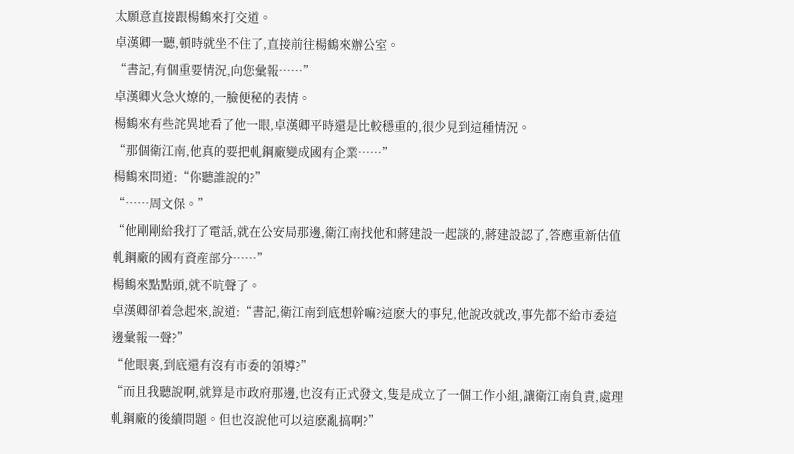太願意直接跟楊鶴來打交道。
卓漢卿一聽,頓時就坐不住了,直接前往楊鶴來辦公室。
“書記,有個重要情況,向您彙報……”
卓漢卿火急火燎的,一臉便秘的表情。
楊鶴來有些詫異地看了他一眼,卓漢卿平時還是比較穩重的,很少見到這種情況。
“那個衛江南,他真的要把軋鋼廠變成國有企業……”
楊鶴來問道:“你聽誰說的?”
“……周文保。”
“他剛剛給我打了電話,就在公安局那邊,衛江南找他和蔣建設一起談的,蔣建設認了,答應重新估值軋鋼廠的國有資産部分……”
楊鶴來點點頭,就不吭聲了。
卓漢卿卻着急起來,說道:“書記,衛江南到底想幹嘛?這麽大的事兒,他說改就改,事先都不給市委這邊彙報一聲?”
“他眼裏,到底還有沒有市委的領導?”
“而且我聽說啊,就算是市政府那邊,也沒有正式發文,隻是成立了一個工作小組,讓衛江南負責,處理軋鋼廠的後續問題。但也沒說他可以這麽亂搞啊?”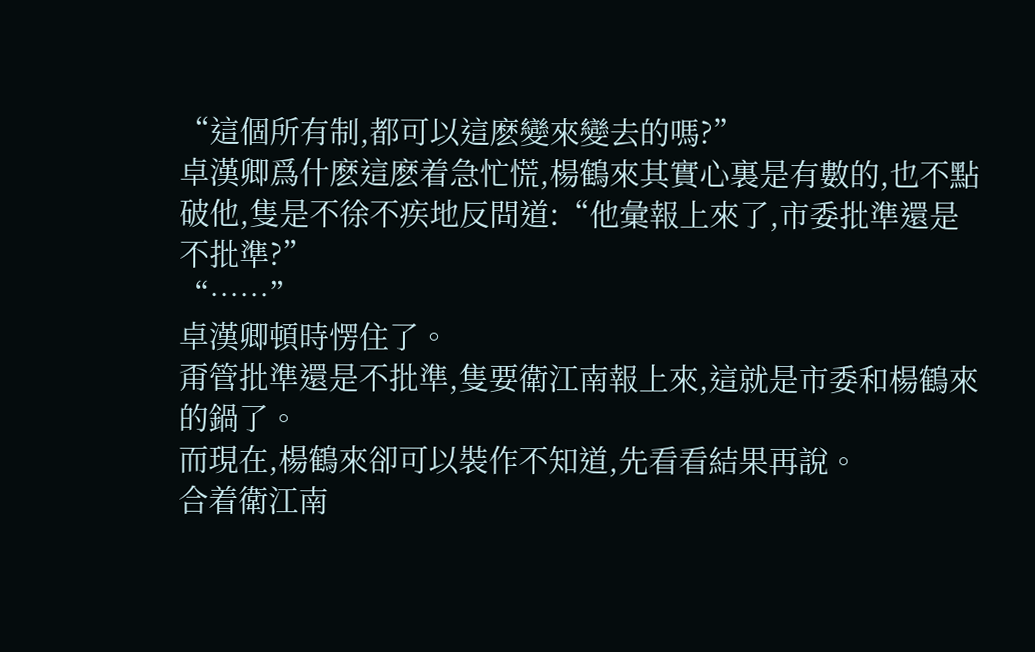“這個所有制,都可以這麽變來變去的嗎?”
卓漢卿爲什麽這麽着急忙慌,楊鶴來其實心裏是有數的,也不點破他,隻是不徐不疾地反問道:“他彙報上來了,市委批準還是不批準?”
“……”
卓漢卿頓時愣住了。
甭管批準還是不批準,隻要衛江南報上來,這就是市委和楊鶴來的鍋了。
而現在,楊鶴來卻可以裝作不知道,先看看結果再說。
合着衛江南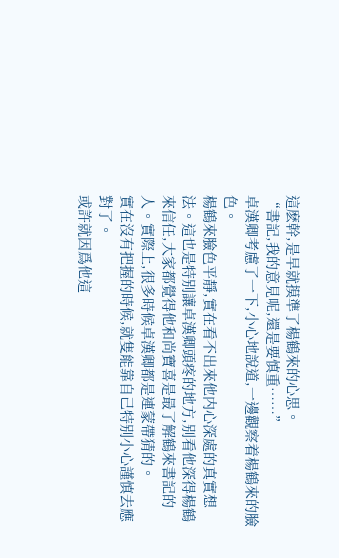這麽幹,是早就摸準了楊鶴來的心思。
“書記,我的意見呢,還是要慎重……”
卓漢卿考慮了一下,小心地說道,一邊觀察着楊鶴來的臉色。
楊鶴來臉色平靜,實在看不出來他内心深處的真實想法。這也是特别讓卓漢卿頭疼的地方,别看他深得楊鶴來信任,大家都覺得他和尚寶喜是最了解鶴來書記的人。實際上,很多時候卓漢卿都是連蒙帶猜的。
實在沒有把握的時候,就隻能靠自己特别小心謹慎去應對了。
或許就因爲他這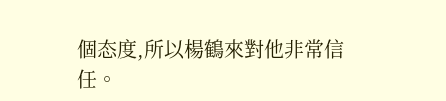個态度,所以楊鶴來對他非常信任。